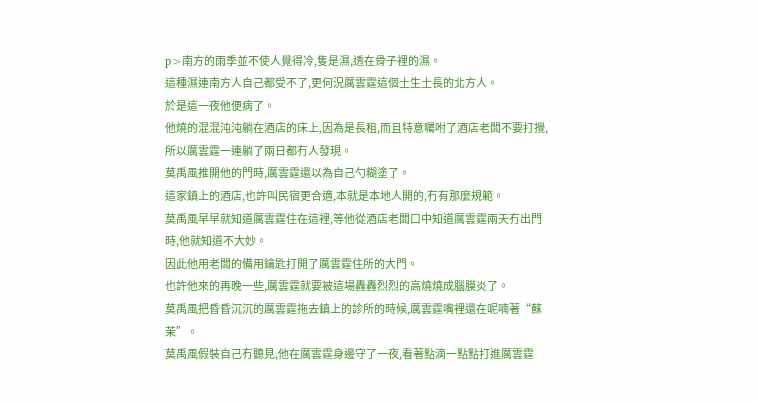p>南方的雨季並不使人覺得冷,隻是濕,透在骨子裡的濕。
這種濕連南方人自己都受不了,更何況厲雲霆這個土生土長的北方人。
於是這一夜他便病了。
他燒的混混沌沌躺在酒店的床上,因為是長租,而且特意囑咐了酒店老闆不要打攪,所以厲雲霆一連躺了兩日都冇人發現。
莫禹風推開他的門時,厲雲霆還以為自己勺糊塗了。
這家鎮上的酒店,也許叫民宿更合適,本就是本地人開的,冇有那麼規範。
莫禹風早早就知道厲雲霆住在這裡,等他從酒店老闆口中知道厲雲霆兩天冇出門時,他就知道不大妙。
因此他用老闆的備用鑰匙打開了厲雲霆住所的大門。
也許他來的再晚一些,厲雲霆就要被這場轟轟烈烈的高燒燒成腦膜炎了。
莫禹風把昏昏沉沉的厲雲霆拖去鎮上的診所的時候,厲雲霆嘴裡還在呢喃著“蘇茉”。
莫禹風假裝自己冇聽見,他在厲雲霆身邊守了一夜,看著點滴一點點打進厲雲霆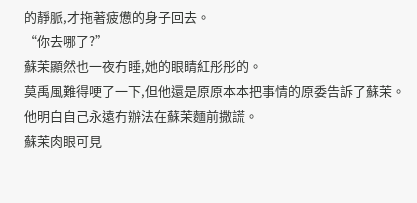的靜脈,才拖著疲憊的身子回去。
“你去哪了?”
蘇茉顯然也一夜冇睡,她的眼睛紅彤彤的。
莫禹風難得哽了一下,但他還是原原本本把事情的原委告訴了蘇茉。
他明白自己永遠冇辦法在蘇茉麵前撒謊。
蘇茉肉眼可見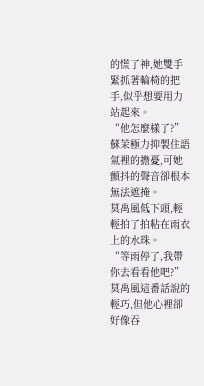的慌了神,她雙手緊抓著輪椅的把手,似乎想要用力站起來。
“他怎麼樣了?”
蘇茉極力抑製住語氣裡的擔憂,可她顫抖的聲音卻根本無法遮掩。
莫禹風低下頭,輕輕拍了拍粘在雨衣上的水珠。
“等雨停了,我帶你去看看他吧?”
莫禹風這番話說的輕巧,但他心裡卻好像吞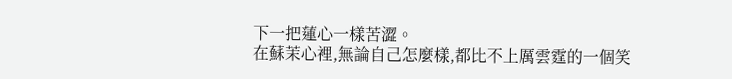下一把蓮心一樣苦澀。
在蘇茉心裡,無論自己怎麼樣,都比不上厲雲霆的一個笑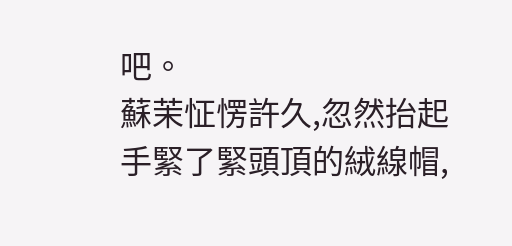吧。
蘇茉怔愣許久,忽然抬起手緊了緊頭頂的絨線帽,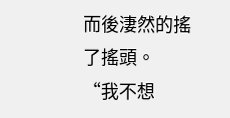而後淒然的搖了搖頭。
“我不想